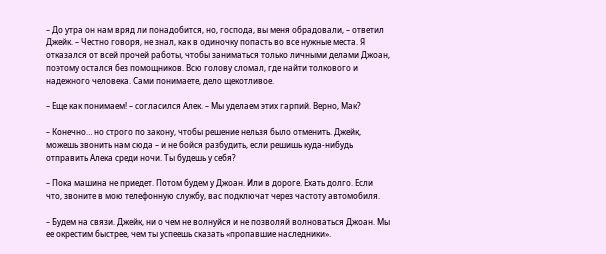– До утра он нам вряд ли понадобится, но, господа, вы меня обрадовали, – ответил Джейк. – Честно говоря, не знал, как в одиночку попасть во все нужные места. Я отказался от всей прочей работы, чтобы заниматься только личными делами Джоан, поэтому остался без помощников. Всю голову сломал, где найти толкового и надежного человека. Сами понимаете, дело щекотливое.

– Еще как понимаем! – согласился Алек. – Мы уделаем этих гарпий. Верно, Мак?

– Конечно… но строго по закону, чтобы решение нельзя было отменить. Джейк, можешь звонить нам сюда – и не бойся разбудить, если решишь куда-нибудь отправить Алека среди ночи. Ты будешь у себя?

– Пока машина не приедет. Потом будем у Джоан. Или в дороге. Ехать долго. Если что, звоните в мою телефонную службу, вас подключат через частоту автомобиля.

– Будем на связи. Джейк, ни о чем не волнуйся и не позволяй волноваться Джоан. Мы ее окрестим быстрее, чем ты успеешь сказать «пропавшие наследники».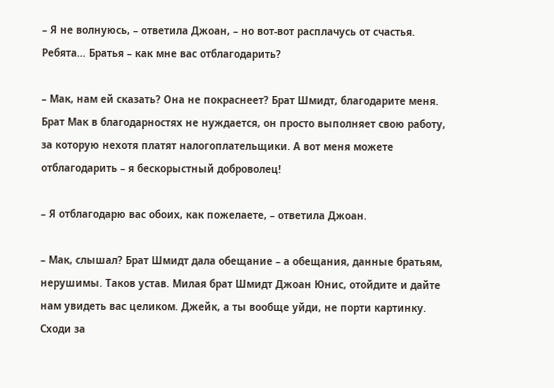– Я не волнуюсь, – ответила Джоан, – но вот-вот расплачусь от счастья. Ребята… Братья – как мне вас отблагодарить?

– Мак, нам ей сказать? Она не покраснеет? Брат Шмидт, благодарите меня. Брат Мак в благодарностях не нуждается, он просто выполняет свою работу, за которую нехотя платят налогоплательщики. А вот меня можете отблагодарить – я бескорыстный доброволец!

– Я отблагодарю вас обоих, как пожелаете, – ответила Джоан.

– Мак, слышал? Брат Шмидт дала обещание – а обещания, данные братьям, нерушимы. Таков устав. Милая брат Шмидт Джоан Юнис, отойдите и дайте нам увидеть вас целиком. Джейк, а ты вообще уйди, не порти картинку. Сходи за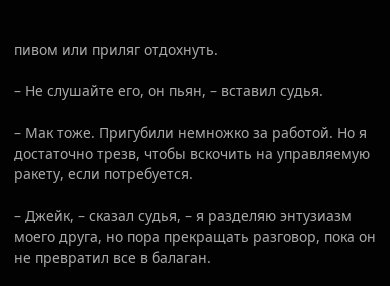пивом или приляг отдохнуть.

– Не слушайте его, он пьян, – вставил судья.

– Мак тоже. Пригубили немножко за работой. Но я достаточно трезв, чтобы вскочить на управляемую ракету, если потребуется.

– Джейк, – сказал судья, – я разделяю энтузиазм моего друга, но пора прекращать разговор, пока он не превратил все в балаган.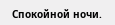Спокойной ночи.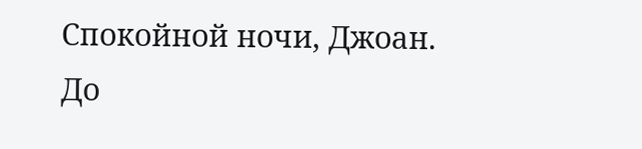Спокойной ночи, Джоан. До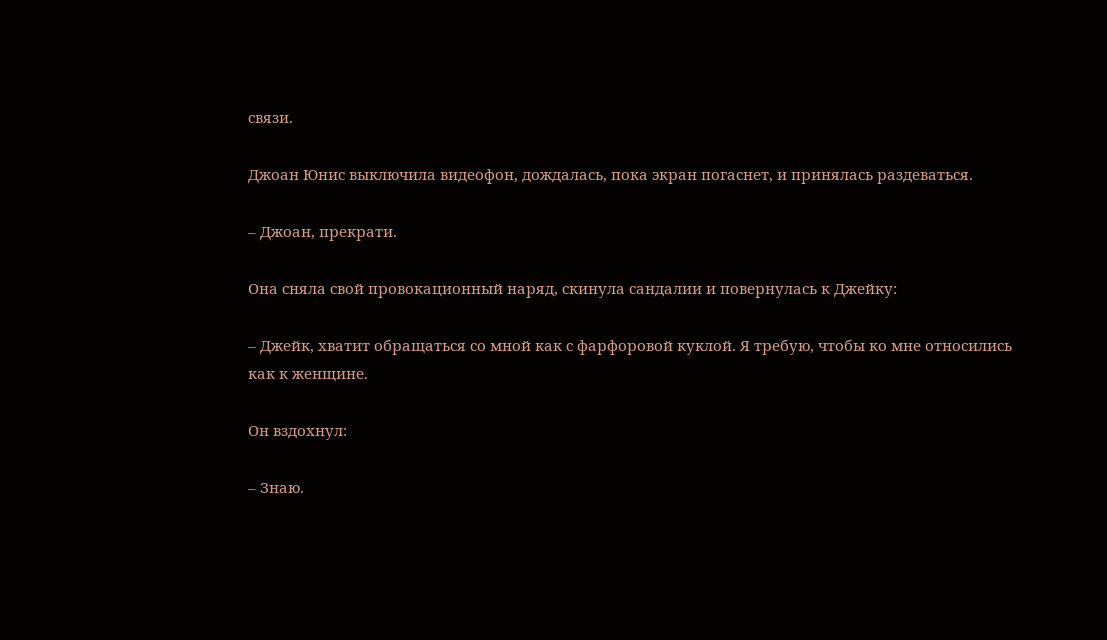связи.

Джоан Юнис выключила видеофон, дождалась, пока экран погаснет, и принялась раздеваться.

– Джоан, прекрати.

Она сняла свой провокационный наряд, скинула сандалии и повернулась к Джейку:

– Джейк, хватит обращаться со мной как с фарфоровой куклой. Я требую, чтобы ко мне относились как к женщине.

Он вздохнул:

– Знаю.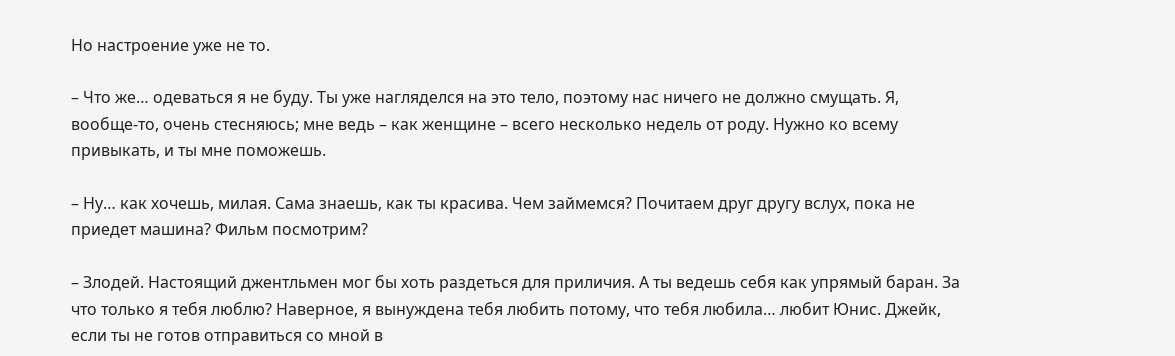Но настроение уже не то.

– Что же… одеваться я не буду. Ты уже нагляделся на это тело, поэтому нас ничего не должно смущать. Я, вообще-то, очень стесняюсь; мне ведь – как женщине – всего несколько недель от роду. Нужно ко всему привыкать, и ты мне поможешь.

– Ну… как хочешь, милая. Сама знаешь, как ты красива. Чем займемся? Почитаем друг другу вслух, пока не приедет машина? Фильм посмотрим?

– Злодей. Настоящий джентльмен мог бы хоть раздеться для приличия. А ты ведешь себя как упрямый баран. За что только я тебя люблю? Наверное, я вынуждена тебя любить потому, что тебя любила… любит Юнис. Джейк, если ты не готов отправиться со мной в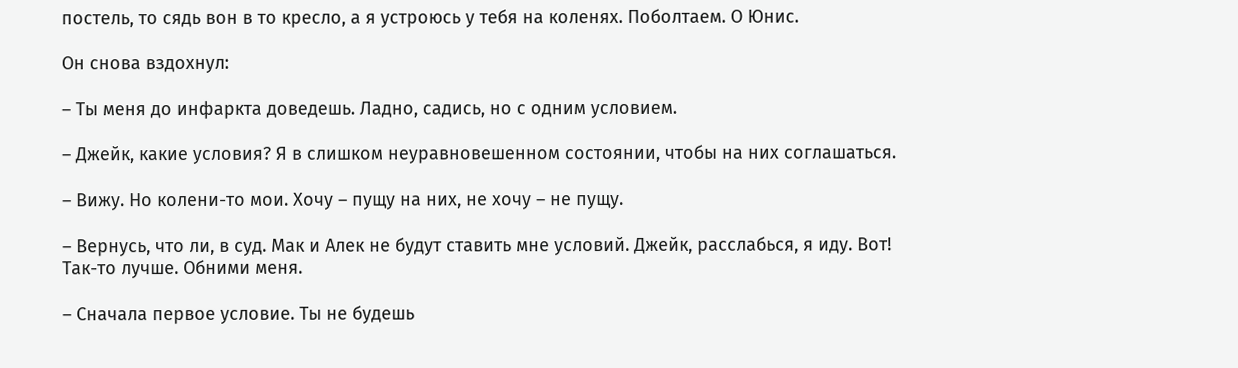постель, то сядь вон в то кресло, а я устроюсь у тебя на коленях. Поболтаем. О Юнис.

Он снова вздохнул:

– Ты меня до инфаркта доведешь. Ладно, садись, но с одним условием.

– Джейк, какие условия? Я в слишком неуравновешенном состоянии, чтобы на них соглашаться.

– Вижу. Но колени-то мои. Хочу – пущу на них, не хочу – не пущу.

– Вернусь, что ли, в суд. Мак и Алек не будут ставить мне условий. Джейк, расслабься, я иду. Вот! Так-то лучше. Обними меня.

– Сначала первое условие. Ты не будешь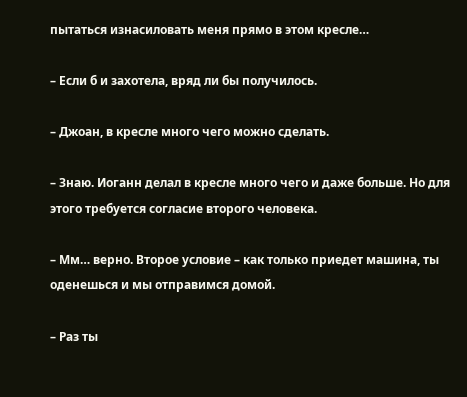пытаться изнасиловать меня прямо в этом кресле…

– Если б и захотела, вряд ли бы получилось.

– Джоан, в кресле много чего можно сделать.

– Знаю. Иоганн делал в кресле много чего и даже больше. Но для этого требуется согласие второго человека.

– Мм… верно. Второе условие – как только приедет машина, ты оденешься и мы отправимся домой.

– Раз ты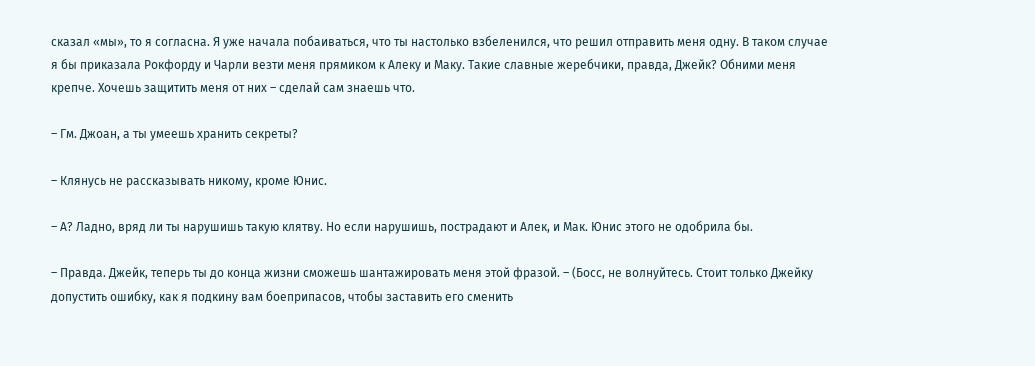сказал «мы», то я согласна. Я уже начала побаиваться, что ты настолько взбеленился, что решил отправить меня одну. В таком случае я бы приказала Рокфорду и Чарли везти меня прямиком к Алеку и Маку. Такие славные жеребчики, правда, Джейк? Обними меня крепче. Хочешь защитить меня от них – сделай сам знаешь что.

– Гм. Джоан, а ты умеешь хранить секреты?

– Клянусь не рассказывать никому, кроме Юнис.

– А? Ладно, вряд ли ты нарушишь такую клятву. Но если нарушишь, пострадают и Алек, и Мак. Юнис этого не одобрила бы.

– Правда. Джейк, теперь ты до конца жизни сможешь шантажировать меня этой фразой. – (Босс, не волнуйтесь. Стоит только Джейку допустить ошибку, как я подкину вам боеприпасов, чтобы заставить его сменить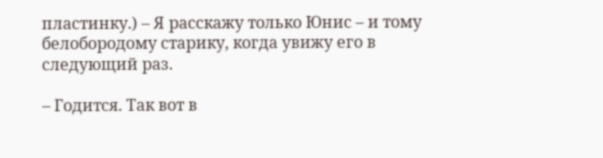пластинку.) – Я расскажу только Юнис – и тому белобородому старику, когда увижу его в следующий раз.

– Годится. Так вот в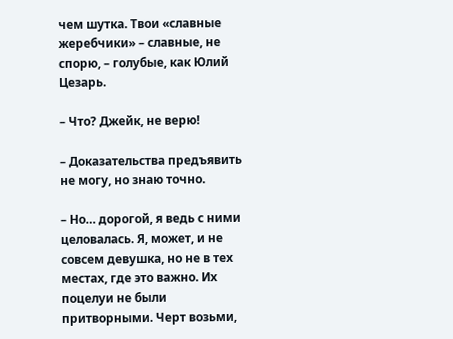чем шутка. Твои «славные жеребчики» – славные, не спорю, – голубые, как Юлий Цезарь.

– Что? Джейк, не верю!

– Доказательства предъявить не могу, но знаю точно.

– Но… дорогой, я ведь с ними целовалась. Я, может, и не совсем девушка, но не в тех местах, где это важно. Их поцелуи не были притворными. Черт возьми,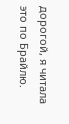дорогой, я читала это по Брайлю.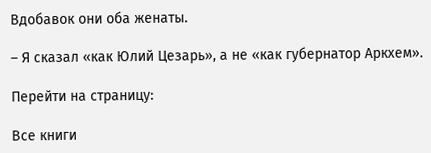Вдобавок они оба женаты.

– Я сказал «как Юлий Цезарь», а не «как губернатор Аркхем».

Перейти на страницу:

Все книги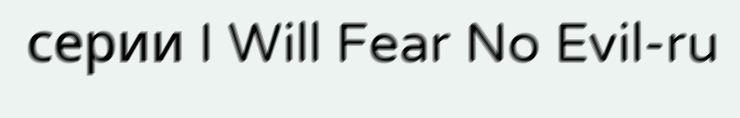серии I Will Fear No Evil-ru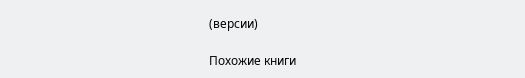(версии)

Похожие книги